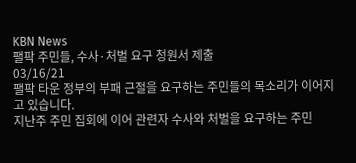KBN News
팰팍 주민들, 수사·처벌 요구 청원서 제출
03/16/21
팰팍 타운 정부의 부패 근절을 요구하는 주민들의 목소리가 이어지고 있습니다.
지난주 주민 집회에 이어 관련자 수사와 처벌을 요구하는 주민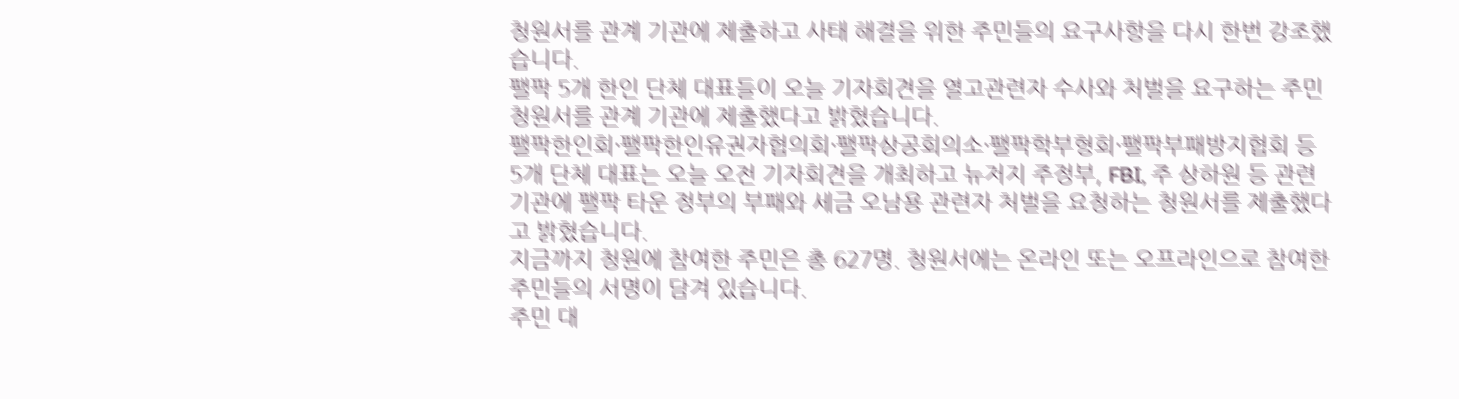청원서를 관계 기관에 제출하고 사태 해결을 위한 주민들의 요구사항을 다시 한번 강조했습니다.
팰팍 5개 한인 단체 대표들이 오늘 기자회견을 열고관련자 수사와 처벌을 요구하는 주민 청원서를 관계 기관에 제출했다고 밝혔습니다.
팰팍한인회·팰팍한인유권자협의회·팰팍상공회의소·팰팍학부형회·팰팍부패방지협회 등 5개 단체 대표는 오늘 오전 기자회견을 개최하고 뉴저지 주정부, FBI, 주 상하원 등 관련 기관에 팰팍 타운 정부의 부패와 세금 오남용 관련자 처벌을 요청하는 청원서를 제출했다고 밝혔습니다.
지금까지 청원에 참여한 주민은 총 627명. 청원서에는 온라인 또는 오프라인으로 참여한 주민들의 서명이 담겨 있습니다.
주민 대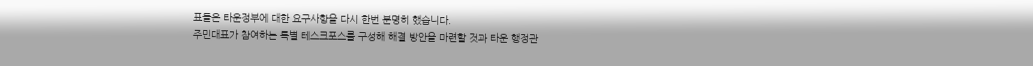표들은 타운정부에 대한 요구사항을 다시 한번 분명히 했습니다.
주민대표가 참여하는 특별 테스크포스를 구성해 해결 방안을 마련할 것과 타운 행정관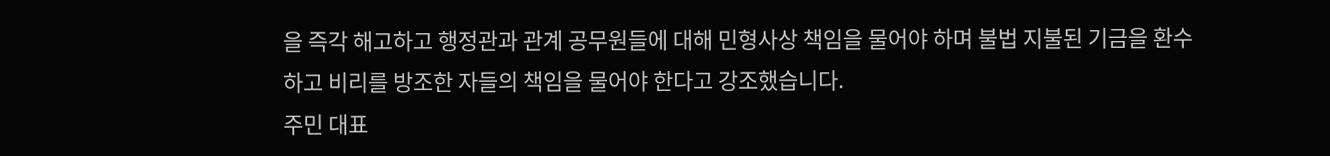을 즉각 해고하고 행정관과 관계 공무원들에 대해 민형사상 책임을 물어야 하며 불법 지불된 기금을 환수하고 비리를 방조한 자들의 책임을 물어야 한다고 강조했습니다.
주민 대표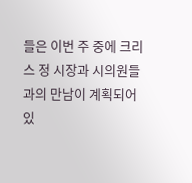들은 이번 주 중에 크리스 정 시장과 시의원들과의 만남이 계획되어 있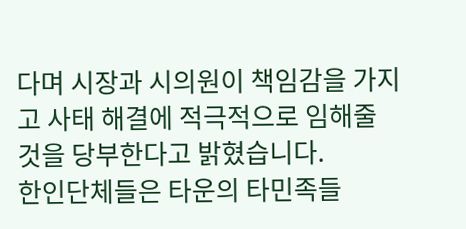다며 시장과 시의원이 책임감을 가지고 사태 해결에 적극적으로 임해줄 것을 당부한다고 밝혔습니다.
한인단체들은 타운의 타민족들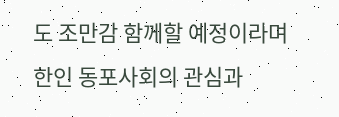도 조만감 함께할 예정이라며 한인 동포사회의 관심과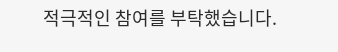적극적인 참여를 부탁했습니다.